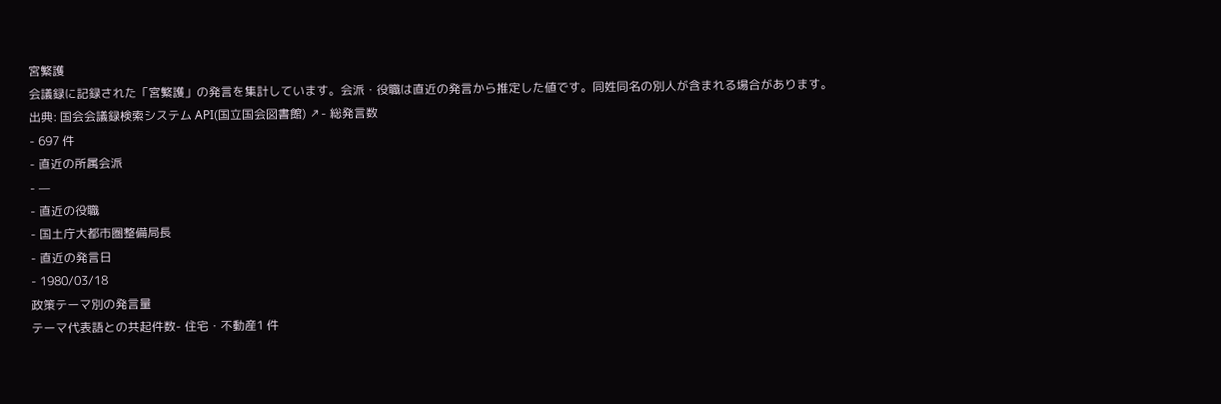宮繁護
会議録に記録された「宮繁護」の発言を集計しています。会派・役職は直近の発言から推定した値です。同姓同名の別人が含まれる場合があります。
出典: 国会会議録検索システム API(国立国会図書館) ↗- 総発言数
- 697 件
- 直近の所属会派
- —
- 直近の役職
- 国土庁大都市圏整備局長
- 直近の発言日
- 1980/03/18
政策テーマ別の発言量
テーマ代表語との共起件数- 住宅・不動産1 件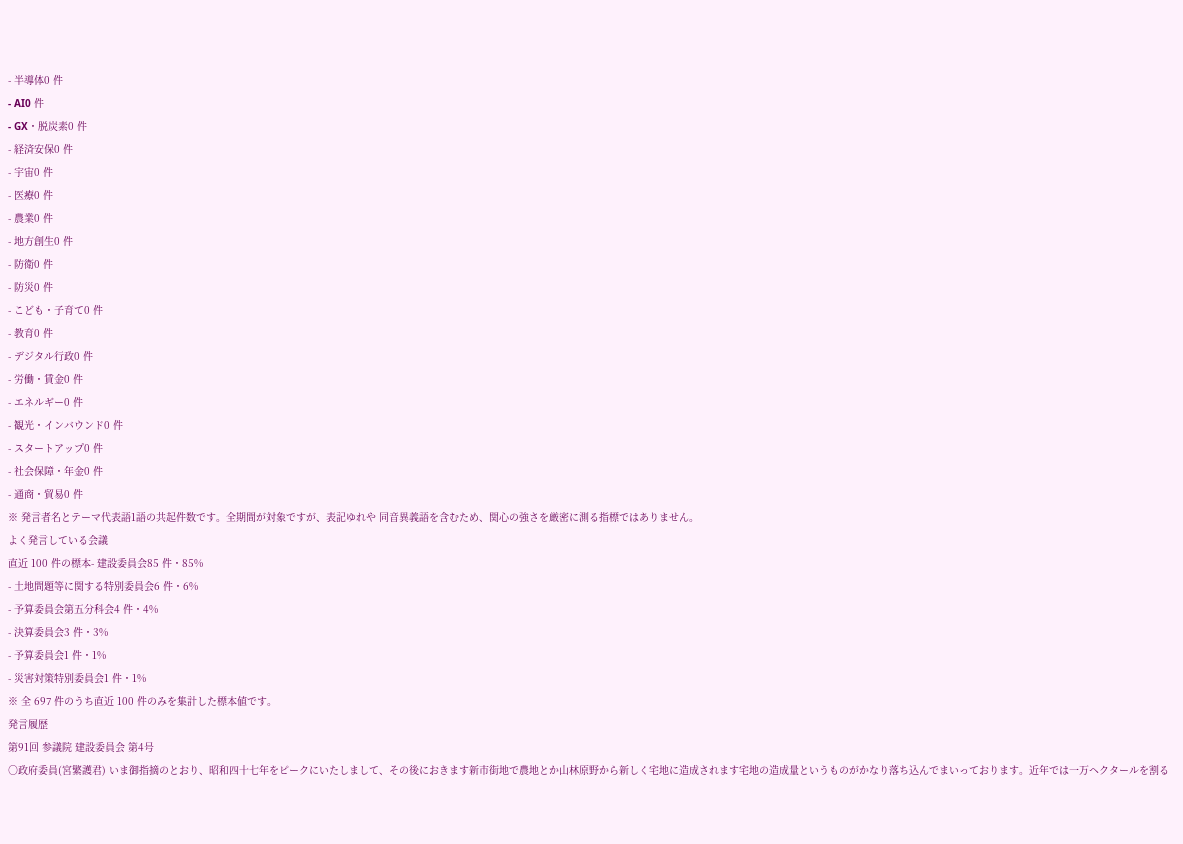- 半導体0 件
- AI0 件
- GX・脱炭素0 件
- 経済安保0 件
- 宇宙0 件
- 医療0 件
- 農業0 件
- 地方創生0 件
- 防衛0 件
- 防災0 件
- こども・子育て0 件
- 教育0 件
- デジタル行政0 件
- 労働・賃金0 件
- エネルギー0 件
- 観光・インバウンド0 件
- スタートアップ0 件
- 社会保障・年金0 件
- 通商・貿易0 件
※ 発言者名とテーマ代表語1語の共起件数です。全期間が対象ですが、表記ゆれや 同音異義語を含むため、関心の強さを厳密に測る指標ではありません。
よく発言している会議
直近 100 件の標本- 建設委員会85 件・85%
- 土地問題等に関する特別委員会6 件・6%
- 予算委員会第五分科会4 件・4%
- 決算委員会3 件・3%
- 予算委員会1 件・1%
- 災害対策特別委員会1 件・1%
※ 全 697 件のうち直近 100 件のみを集計した標本値です。
発言履歴
第91回 参議院 建設委員会 第4号
○政府委員(宮繁護君) いま御指摘のとおり、昭和四十七年をピークにいたしまして、その後におきます新市街地で農地とか山林原野から新しく宅地に造成されます宅地の造成量というものがかなり落ち込んでまいっております。近年では一万ヘクタールを割る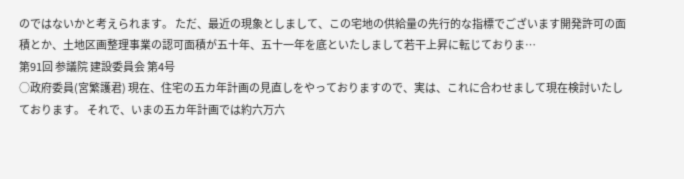のではないかと考えられます。 ただ、最近の現象としまして、この宅地の供給量の先行的な指標でございます開発許可の面積とか、土地区画整理事業の認可面積が五十年、五十一年を底といたしまして若干上昇に転じておりま…
第91回 参議院 建設委員会 第4号
○政府委員(宮繁護君) 現在、住宅の五カ年計画の見直しをやっておりますので、実は、これに合わせまして現在検討いたしております。 それで、いまの五カ年計画では約六万六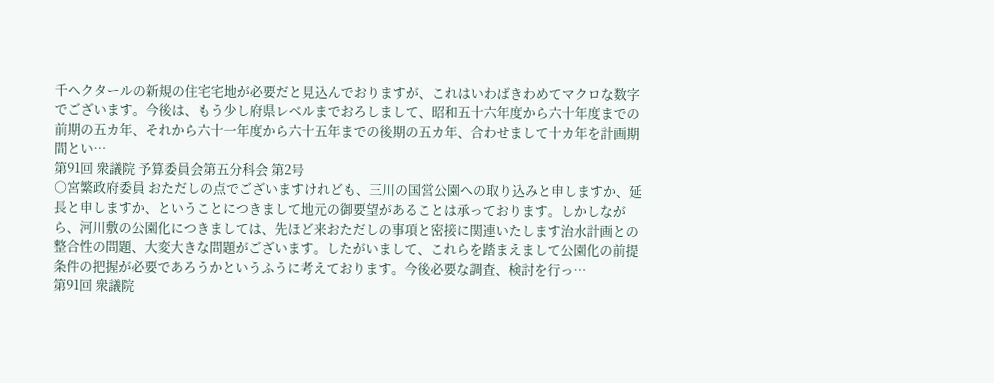千ヘクタールの新規の住宅宅地が必要だと見込んでおりますが、これはいわばきわめてマクロな数字でございます。今後は、もう少し府県レベルまでおろしまして、昭和五十六年度から六十年度までの前期の五カ年、それから六十一年度から六十五年までの後期の五カ年、合わせまして十カ年を計画期間とい…
第91回 衆議院 予算委員会第五分科会 第2号
○宮繁政府委員 おただしの点でございますけれども、三川の国営公園への取り込みと申しますか、延長と申しますか、ということにつきまして地元の御要望があることは承っております。しかしながら、河川敷の公園化につきましては、先ほど来おただしの事項と密接に関連いたします治水計画との整合性の問題、大変大きな問題がございます。したがいまして、これらを踏まえまして公園化の前提条件の把握が必要であろうかというふうに考えております。今後必要な調査、検討を行っ…
第91回 衆議院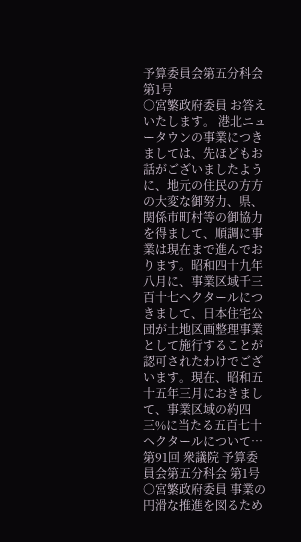予算委員会第五分科会 第1号
○宮繁政府委員 お答えいたします。 港北ニュータウンの事業につきましては、先ほどもお話がございましたように、地元の住民の方方の大変な御努力、県、関係市町村等の御協力を得まして、順調に事業は現在まで進んでおります。昭和四十九年八月に、事業区域千三百十七ヘクタールにつきまして、日本住宅公団が土地区画整理事業として施行することが認可されたわけでございます。現在、昭和五十五年三月におきまして、事業区域の約四三%に当たる五百七十ヘクタールについて…
第91回 衆議院 予算委員会第五分科会 第1号
○宮繁政府委員 事業の円滑な推進を図るため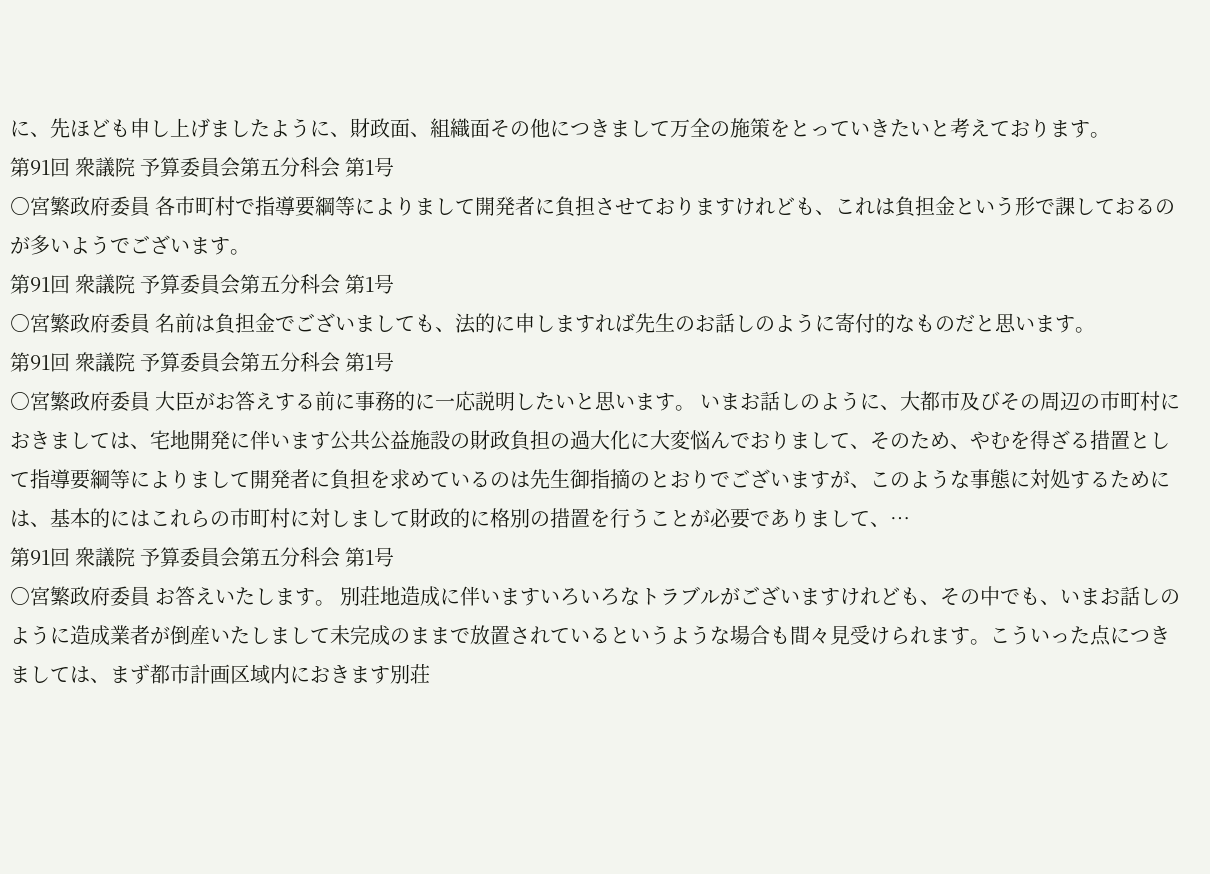に、先ほども申し上げましたように、財政面、組織面その他につきまして万全の施策をとっていきたいと考えております。
第91回 衆議院 予算委員会第五分科会 第1号
○宮繁政府委員 各市町村で指導要綱等によりまして開発者に負担させておりますけれども、これは負担金という形で課しておるのが多いようでございます。
第91回 衆議院 予算委員会第五分科会 第1号
○宮繁政府委員 名前は負担金でございましても、法的に申しますれば先生のお話しのように寄付的なものだと思います。
第91回 衆議院 予算委員会第五分科会 第1号
○宮繁政府委員 大臣がお答えする前に事務的に一応説明したいと思います。 いまお話しのように、大都市及びその周辺の市町村におきましては、宅地開発に伴います公共公益施設の財政負担の過大化に大変悩んでおりまして、そのため、やむを得ざる措置として指導要綱等によりまして開発者に負担を求めているのは先生御指摘のとおりでございますが、このような事態に対処するためには、基本的にはこれらの市町村に対しまして財政的に格別の措置を行うことが必要でありまして、…
第91回 衆議院 予算委員会第五分科会 第1号
○宮繁政府委員 お答えいたします。 別荘地造成に伴いますいろいろなトラブルがございますけれども、その中でも、いまお話しのように造成業者が倒産いたしまして未完成のままで放置されているというような場合も間々見受けられます。こういった点につきましては、まず都市計画区域内におきます別荘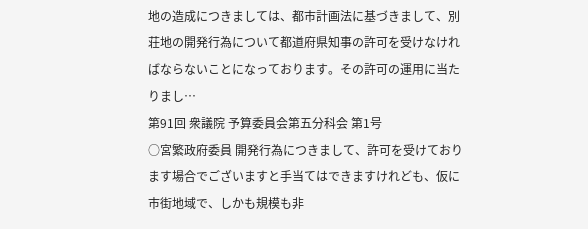地の造成につきましては、都市計画法に基づきまして、別荘地の開発行為について都道府県知事の許可を受けなければならないことになっております。その許可の運用に当たりまし…
第91回 衆議院 予算委員会第五分科会 第1号
○宮繁政府委員 開発行為につきまして、許可を受けております場合でございますと手当てはできますけれども、仮に市街地域で、しかも規模も非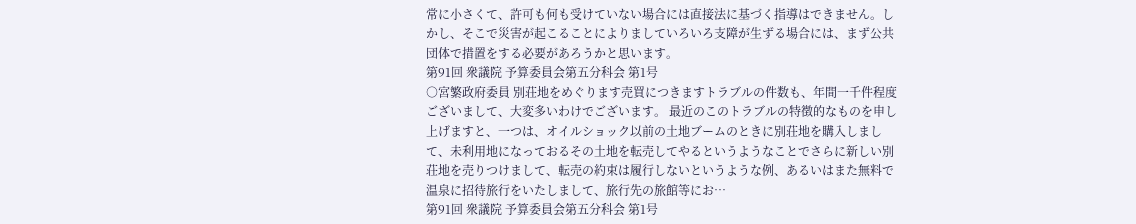常に小さくて、許可も何も受けていない場合には直接法に基づく指導はできません。しかし、そこで災害が起こることによりましていろいろ支障が生ずる場合には、まず公共団体で措置をする必要があろうかと思います。
第91回 衆議院 予算委員会第五分科会 第1号
○宮繁政府委員 別荘地をめぐります売買につきますトラブルの件数も、年間一千件程度ございまして、大変多いわけでございます。 最近のこのトラブルの特徴的なものを申し上げますと、一つは、オイルショック以前の土地ブームのときに別荘地を購入しまして、未利用地になっておるその土地を転売してやるというようなことでさらに新しい別荘地を売りつけまして、転売の約束は履行しないというような例、あるいはまた無料で温泉に招待旅行をいたしまして、旅行先の旅館等にお…
第91回 衆議院 予算委員会第五分科会 第1号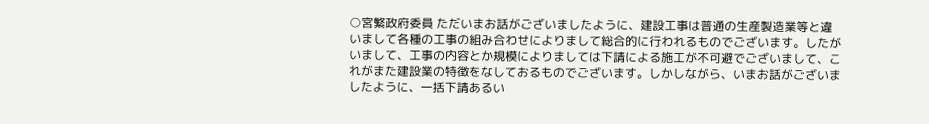○宮繁政府委員 ただいまお話がございましたように、建設工事は普通の生産製造業等と違いまして各種の工事の組み合わせによりまして総合的に行われるものでございます。したがいまして、工事の内容とか規模によりましては下請による施工が不可避でございまして、これがまた建設業の特徴をなしておるものでございます。しかしながら、いまお話がございましたように、一括下請あるい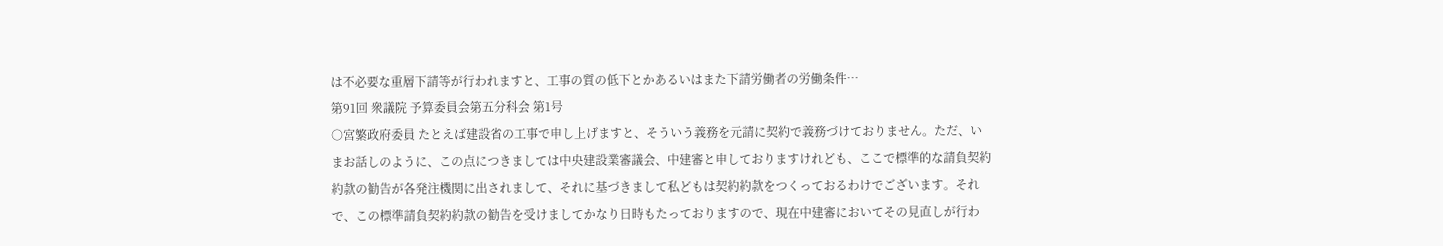は不必要な重層下請等が行われますと、工事の質の低下とかあるいはまた下請労働者の労働条件…
第91回 衆議院 予算委員会第五分科会 第1号
○宮繁政府委員 たとえば建設省の工事で申し上げますと、そういう義務を元請に契約で義務づけておりません。ただ、いまお話しのように、この点につきましては中央建設業審議会、中建審と申しておりますけれども、ここで標準的な請負契約約款の勧告が各発注機関に出されまして、それに基づきまして私どもは契約約款をつくっておるわけでございます。それで、この標準請負契約約款の勧告を受けましてかなり日時もたっておりますので、現在中建審においてその見直しが行わ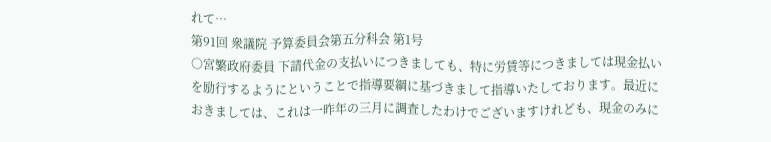れて…
第91回 衆議院 予算委員会第五分科会 第1号
○宮繁政府委員 下請代金の支払いにつきましても、特に労賃等につきましては現金払いを励行するようにということで指導要綱に基づきまして指導いたしております。最近におきましては、これは一昨年の三月に調査したわけでございますけれども、現金のみに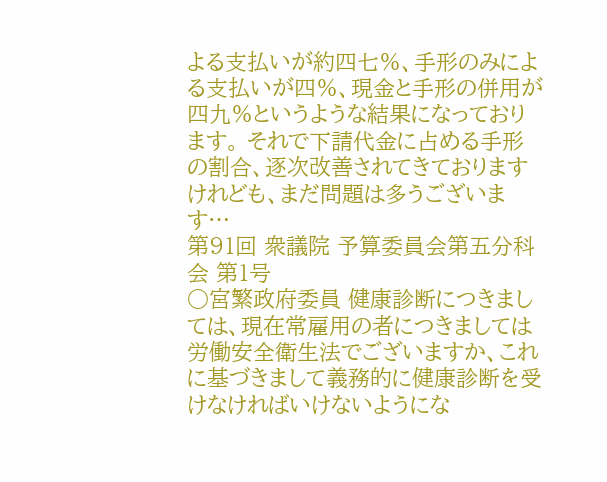よる支払いが約四七%、手形のみによる支払いが四%、現金と手形の併用が四九%というような結果になっております。 それで下請代金に占める手形の割合、逐次改善されてきておりますけれども、まだ問題は多うございます…
第91回 衆議院 予算委員会第五分科会 第1号
○宮繁政府委員 健康診断につきましては、現在常雇用の者につきましては労働安全衛生法でございますか、これに基づきまして義務的に健康診断を受けなければいけないようにな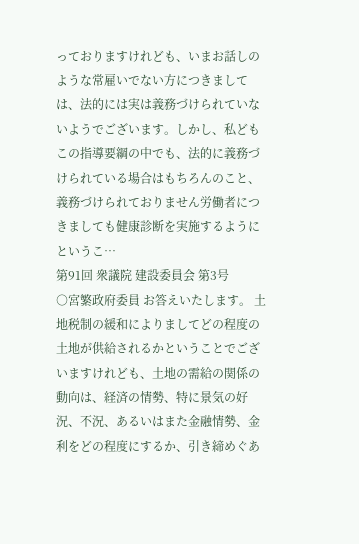っておりますけれども、いまお話しのような常雇いでない方につきましては、法的には実は義務づけられていないようでございます。しかし、私どもこの指導要綱の中でも、法的に義務づけられている場合はもちろんのこと、義務づけられておりません労働者につきましても健康診断を実施するようにというこ…
第91回 衆議院 建設委員会 第3号
○宮繁政府委員 お答えいたします。 土地税制の緩和によりましてどの程度の土地が供給されるかということでございますけれども、土地の需給の関係の動向は、経済の情勢、特に景気の好況、不況、あるいはまた金融情勢、金利をどの程度にするか、引き締めぐあ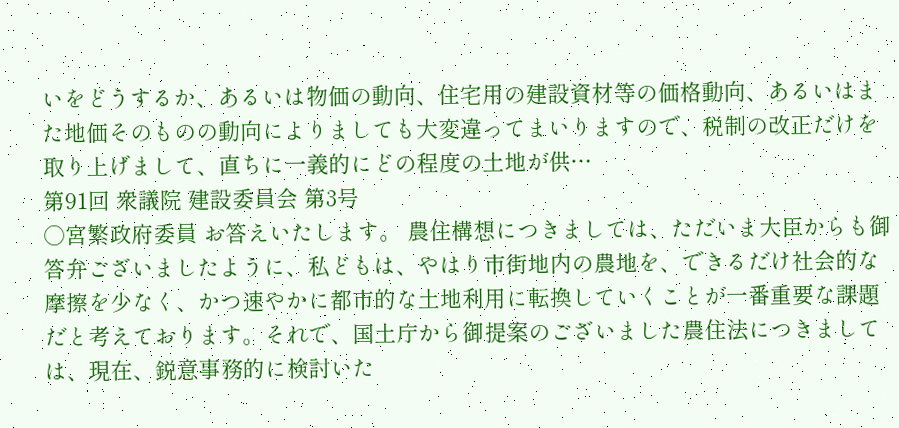いをどうするか、あるいは物価の動向、住宅用の建設資材等の価格動向、あるいはまた地価そのものの動向によりましても大変違ってまいりますので、税制の改正だけを取り上げまして、直ちに一義的にどの程度の土地が供…
第91回 衆議院 建設委員会 第3号
○宮繁政府委員 お答えいたします。 農住構想につきましては、ただいま大臣からも御答弁ございましたように、私どもは、やはり市街地内の農地を、できるだけ社会的な摩擦を少なく、かつ速やかに都市的な土地利用に転換していくことが一番重要な課題だと考えております。それで、国土庁から御提案のございました農住法につきましては、現在、鋭意事務的に検討いた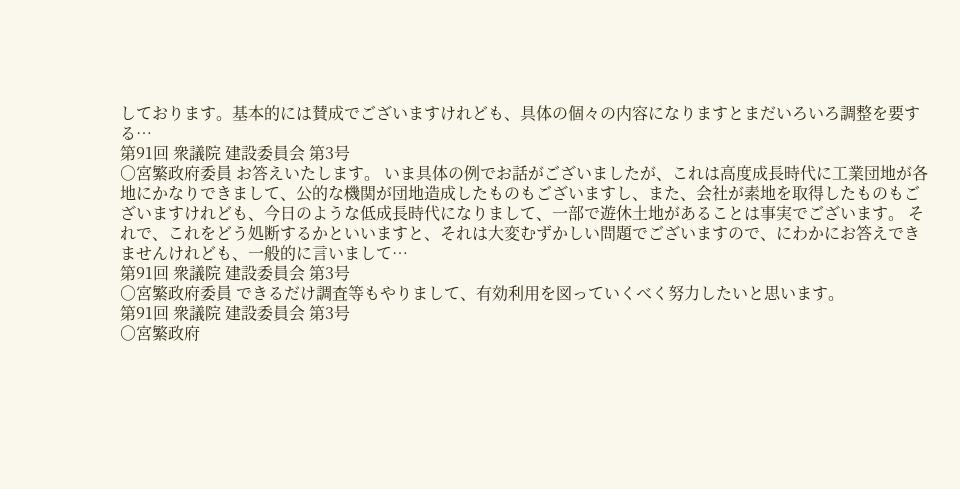しております。基本的には賛成でございますけれども、具体の個々の内容になりますとまだいろいろ調整を要する…
第91回 衆議院 建設委員会 第3号
○宮繁政府委員 お答えいたします。 いま具体の例でお話がございましたが、これは高度成長時代に工業団地が各地にかなりできまして、公的な機関が団地造成したものもございますし、また、会社が素地を取得したものもございますけれども、今日のような低成長時代になりまして、一部で遊休土地があることは事実でございます。 それで、これをどう処断するかといいますと、それは大変むずかしい問題でございますので、にわかにお答えできませんけれども、一般的に言いまして…
第91回 衆議院 建設委員会 第3号
○宮繁政府委員 できるだけ調査等もやりまして、有効利用を図っていくべく努力したいと思います。
第91回 衆議院 建設委員会 第3号
○宮繁政府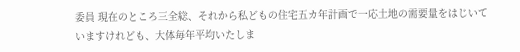委員 現在のところ三全総、それから私どもの住宅五カ年計画で一応土地の需要量をはじいていますけれども、大体毎年平均いたしま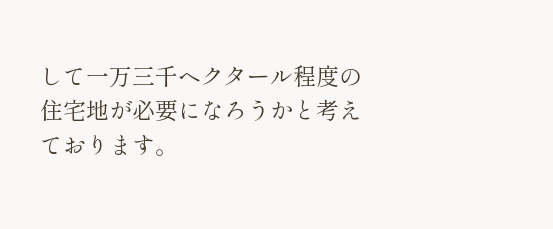して一万三千ヘクタール程度の住宅地が必要になろうかと考えております。